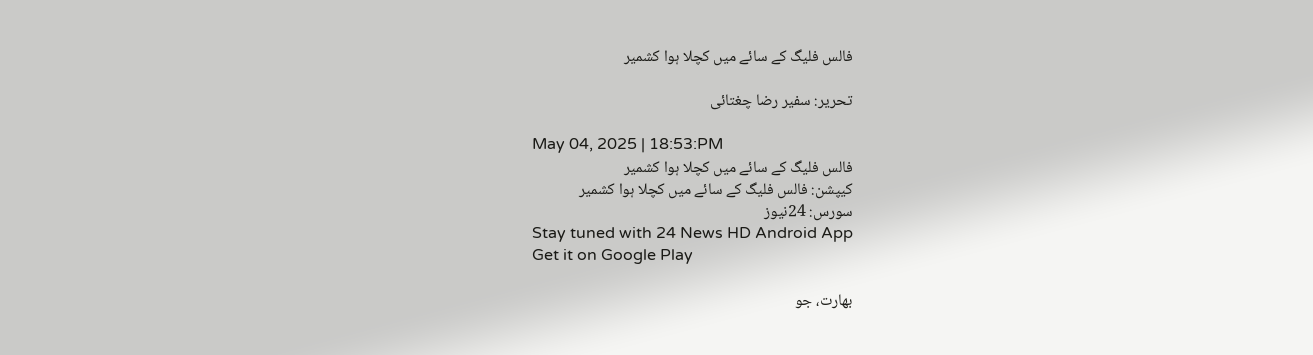فالس فلیگ کے سائے میں کچلا ہوا کشمیر

تحریر: سفیر رضا چغتائی

May 04, 2025 | 18:53:PM
فالس فلیگ کے سائے میں کچلا ہوا کشمیر
کیپشن: فالس فلیگ کے سائے میں کچلا ہوا کشمیر
سورس: 24نیوز
Stay tuned with 24 News HD Android App
Get it on Google Play

بھارت، جو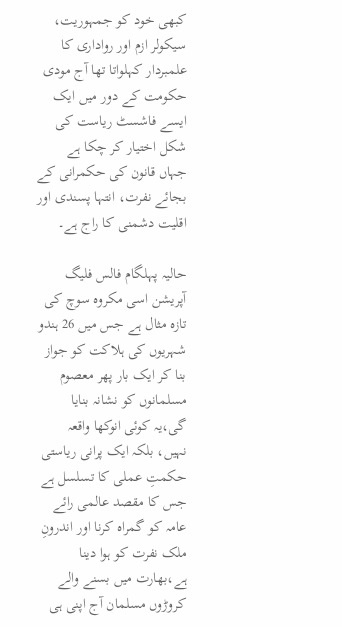کبھی خود کو جمہوریت، سیکولر ازم اور رواداری کا علمبردار کہلواتا تھا آج مودی حکومت کے دور میں ایک ایسے فاشسٹ ریاست کی شکل اختیار کر چکا ہے جہاں قانون کی حکمرانی کے بجائے نفرت، انتہا پسندی اور اقلیت دشمنی کا راج ہے۔

حالیہ پہلگام فالس فلیگ آپریشن اسی مکروہ سوچ کی تازہ مثال ہے جس میں 26 ہندو شہریوں کی ہلاکت کو جواز بنا کر ایک بار پھر معصوم مسلمانوں کو نشانہ بنایا گی،یہ کوئی انوکھا واقعہ نہیں، بلکہ ایک پرانی ریاستی حکمتِ عملی کا تسلسل ہے جس کا مقصد عالمی رائے عامہ کو گمراہ کرنا اور اندرونِ ملک نفرت کو ہوا دینا ہے،بھارت میں بسنے والے کروڑوں مسلمان آج اپنی ہی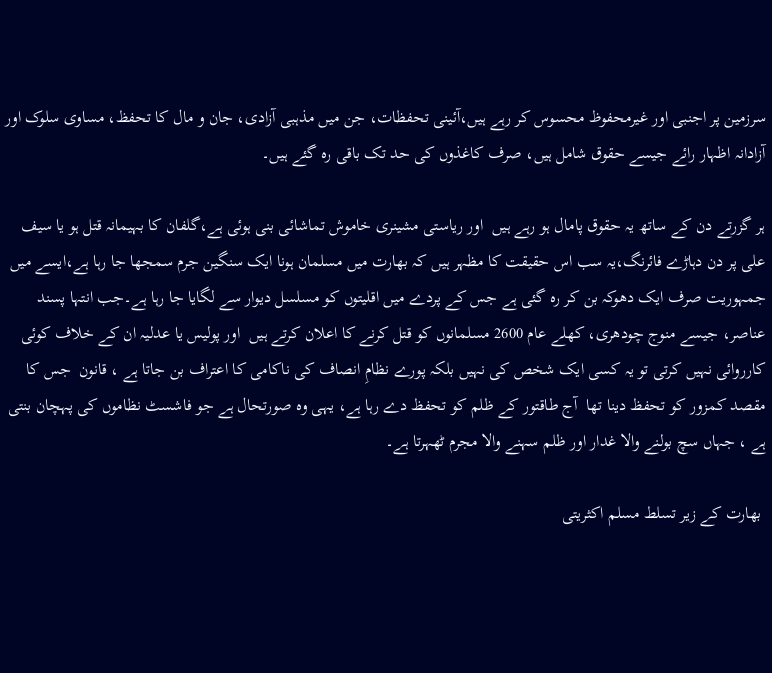سرزمین پر اجنبی اور غیرمحفوظ محسوس کر رہے ہیں،آئینی تحفظات، جن میں مذہبی آزادی، جان و مال کا تحفظ، مساوی سلوک اور آزادانہ اظہار رائے جیسے حقوق شامل ہیں، صرف کاغذوں کی حد تک باقی رہ گئے ہیں۔

ہر گزرتے دن کے ساتھ یہ حقوق پامال ہو رہے ہیں  اور ریاستی مشینری خاموش تماشائی بنی ہوئی ہے،گلفان کا بہیمانہ قتل ہو یا سیف علی پر دن دہاڑے فائرنگ،یہ سب اس حقیقت کا مظہر ہیں کہ بھارت میں مسلمان ہونا ایک سنگین جرم سمجھا جا رہا ہے،ایسے میں جمہوریت صرف ایک دھوکہ بن کر رہ گئی ہے جس کے پردے میں اقلیتوں کو مسلسل دیوار سے لگایا جا رہا ہے۔جب انتہا پسند عناصر، جیسے منوج چودھری، کھلے عام 2600 مسلمانوں کو قتل کرنے کا اعلان کرتے ہیں  اور پولیس یا عدلیہ ان کے خلاف کوئی کارروائی نہیں کرتی تو یہ کسی ایک شخص کی نہیں بلکہ پورے نظامِ انصاف کی ناکامی کا اعتراف بن جاتا ہے ، قانون  جس کا مقصد کمزور کو تحفظ دینا تھا  آج طاقتور کے ظلم کو تحفظ دے رہا ہے، یہی وہ صورتحال ہے جو فاشسٹ نظاموں کی پہچان بنتی ہے ، جہاں سچ بولنے والا غدار اور ظلم سہنے والا مجرم ٹھہرتا ہے۔

 بھارت کے زیر تسلط مسلم اکثریتی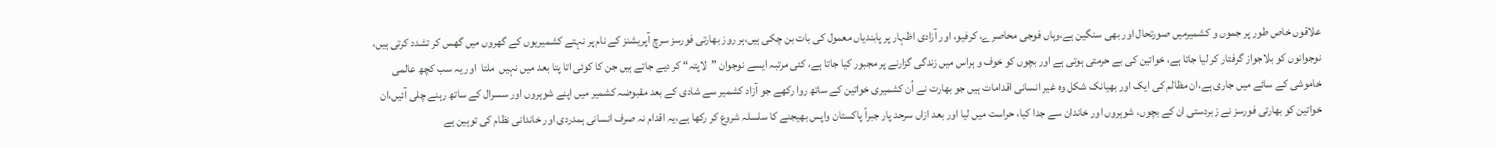علاقوں خاص طور پر جموں و کشمیرمیں صورتحال اور بھی سنگین ہے،وہاں فوجی محاصرے، کرفیو، اور آزادی اظہار پر پابندیاں معمول کی بات بن چکی ہیں،ہر روز بھارتی فورسز سرچ آپریشنز کے نام پر نہتے کشمیریوں کے گھروں میں گھس کر تشدد کرتی ہیں، نوجوانوں کو بلاجواز گرفتار کر لیا جاتا ہے، خواتین کی بے حرمتی ہوتی ہے اور بچوں کو خوف و ہراس میں زندگی گزارنے پر مجبور کیا جاتا ہے، کئی مرتبہ ایسے نوجوان ”لاپتہ“ کر دیے جاتے ہیں جن کا کوئی اتا پتا بعد میں نہیں  ملتا  اور یہ سب کچھ عالمی خاموشی کے سائے میں جاری ہے،ان مظالم کی ایک اور بھیانک شکل وہ غیر انسانی اقدامات ہیں جو بھارت نے اُن کشمیری خواتین کے ساتھ روا رکھے جو آزاد کشمیر سے شادی کے بعد مقبوضہ کشمیر میں اپنے شوہروں اور سسرال کے ساتھ رہنے چلی آئیں،ان خواتین کو بھارتی فورسز نے زبردستی ان کے بچوں، شوہروں اور خاندان سے جدا کیا، حراست میں لیا اور بعد ازاں سرحد پار جبراً پاکستان واپس بھیجنے کا سلسلہ شروع کر رکھا ہے،یہ اقدام نہ صرف انسانی ہمدردی اور خاندانی نظام کی توہین ہے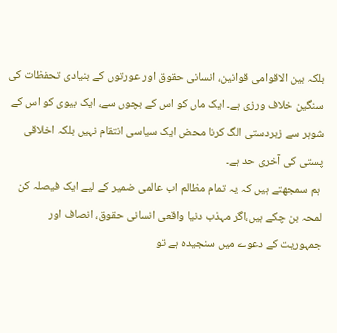بلکہ بین الاقوامی قوانین، انسانی حقوق اور عورتوں کے بنیادی تحفظات کی سنگین خلاف ورزی ہے۔ ایک ماں کو اس کے بچوں سے، ایک بیوی کو اس کے شوہر سے زبردستی الگ کرنا محض ایک سیاسی انتقام نہیں بلکہ اخلاقی پستی کی آخری حد ہے۔
 ہم سمجھتے ہیں کہ یہ تمام مظالم اب عالمی ضمیر کے لیے ایک فیصلہ کن لمحہ بن چکے ہیں،اگر مہذب دنیا واقعی انسانی حقوق، انصاف اور جمہوریت کے دعوے میں سنجیدہ ہے تو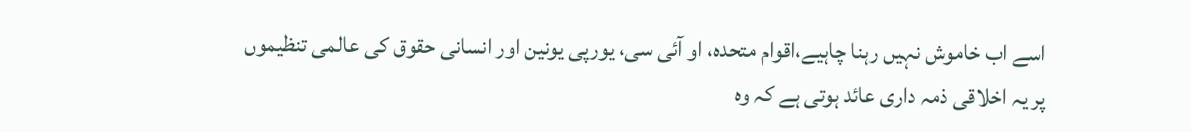اسے اب خاموش نہیں رہنا چاہیے،اقوام متحدہ، او آئی سی، یورپی یونین اور انسانی حقوق کی عالمی تنظیموں پر یہ اخلاقی ذمہ داری عائد ہوتی ہے کہ وہ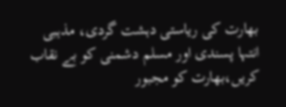بھارت کی ریاستی دہشت گردی، مذہبی انتہا پسندی اور مسلم دشمنی کو بے نقاب کریں،بھارت کو مجبور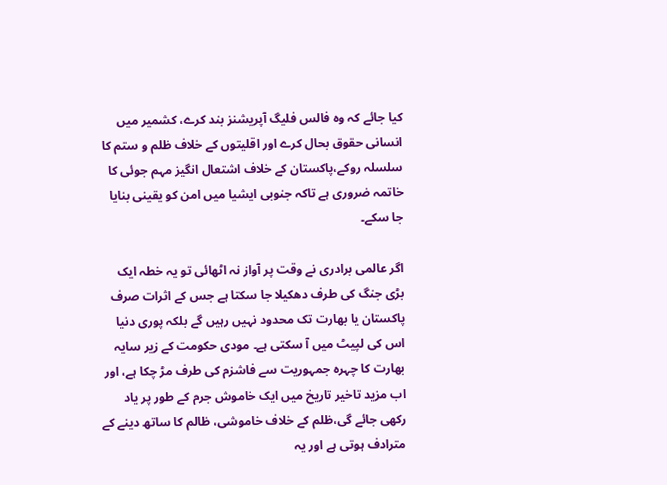کیا جائے کہ وہ فالس فلیگ آپریشنز بند کرے، کشمیر میں انسانی حقوق بحال کرے اور اقلیتوں کے خلاف ظلم و ستم کا سلسلہ روکے،پاکستان کے خلاف اشتعال انگیز مہم جوئی کا خاتمہ ضروری ہے تاکہ جنوبی ایشیا میں امن کو یقینی بنایا جا سکے۔

اگر عالمی برادری نے وقت پر آواز نہ اٹھائی تو یہ خطہ ایک بڑی جنگ کی طرف دھکیلا جا سکتا ہے جس کے اثرات صرف پاکستان یا بھارت تک محدود نہیں رہیں گے بلکہ پوری دنیا اس کی لپیٹ میں آ سکتی ہے۔ مودی حکومت کے زیر سایہ بھارت کا چہرہ جمہوریت سے فاشزم کی طرف مڑ چکا ہے، اور اب مزید تاخیر تاریخ میں ایک خاموش جرم کے طور پر یاد رکھی جائے گی،ظلم کے خلاف خاموشی، ظالم کا ساتھ دینے کے مترادف ہوتی ہے اور یہ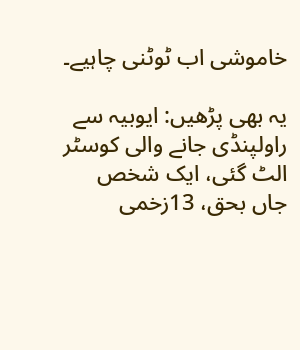خاموشی اب ٹوٹنی چاہیے۔

یہ بھی پڑھیں: ایوبیہ سے راولپنڈی جانے والی کوسٹر الٹ گئی، ایک شخص جاں بحق، 13زخمی